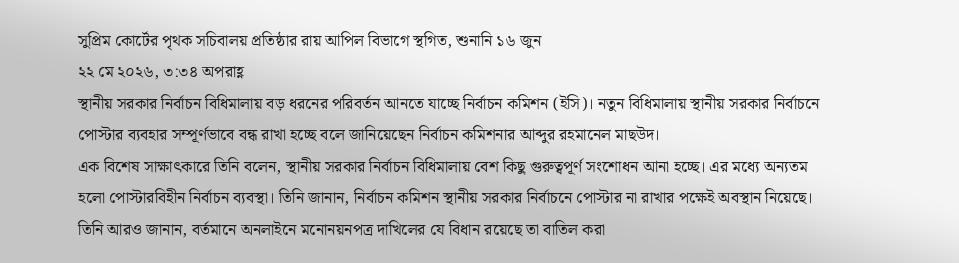সুপ্রিম কোর্টের পৃথক সচিবালয় প্রতিষ্ঠার রায় আপিল বিভাগে স্থগিত, শুনানি ১৬ জুন
২২ মে ২০২৬, ৩:৩৪ অপরাহ্ণ
স্থানীয় সরকার নির্বাচন বিধিমালায় বড় ধরনের পরিবর্তন আনতে যাচ্ছে নির্বাচন কমিশন (ইসি)। নতুন বিধিমালায় স্থানীয় সরকার নির্বাচনে পোস্টার ব্যবহার সম্পূর্ণভাবে বন্ধ রাখা হচ্ছে বলে জানিয়েছেন নির্বাচন কমিশনার আব্দুর রহমানেল মাছউদ।
এক বিশেষ সাক্ষাৎকারে তিনি বলেন, স্থানীয় সরকার নির্বাচন বিধিমালায় বেশ কিছু গুরুত্বপূর্ণ সংশোধন আনা হচ্ছে। এর মধ্যে অন্যতম হলো পোস্টারবিহীন নির্বাচন ব্যবস্থা। তিনি জানান, নির্বাচন কমিশন স্থানীয় সরকার নির্বাচনে পোস্টার না রাখার পক্ষেই অবস্থান নিয়েছে। তিনি আরও জানান, বর্তমানে অনলাইনে মনোনয়নপত্র দাখিলের যে বিধান রয়েছে তা বাতিল করা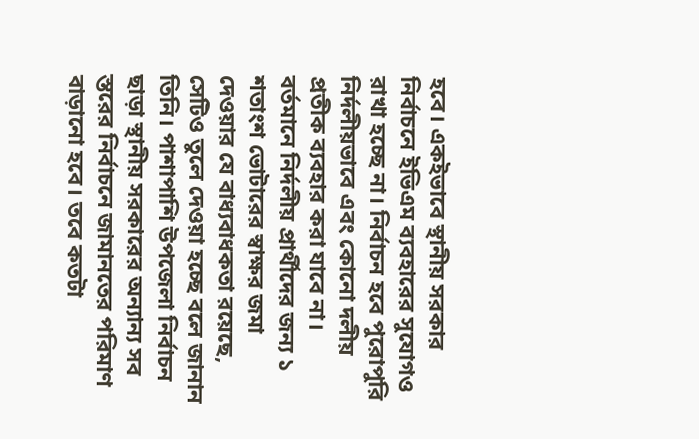হবে। একইভাবে স্থানীয় সরকার নির্বাচনে ইভিএম ব্যবহারের সুযোগও রাখা হচ্ছে না। নির্বাচন হবে পুরোপুরি নির্দলীয়ভাবে এবং কোনো দলীয় প্রতীক ব্যবহার করা যাবে না।
বর্তমানে নির্দলীয় প্রার্থীদের জন্য ১ শতাংশ ভোটারের স্বাক্ষর জমা দেওয়ার যে বাধ্যবাধকতা রয়েছে, সেটিও তুলে দেওয়া হচ্ছে বলে জানান তিনি। পাশাপাশি উপজেলা নির্বাচন ছাড়া স্থানীয় সরকারের অন্যান্য সব স্তরের নির্বাচনে জামানতের পরিমাণ বাড়ানো হবে। তবে কতটা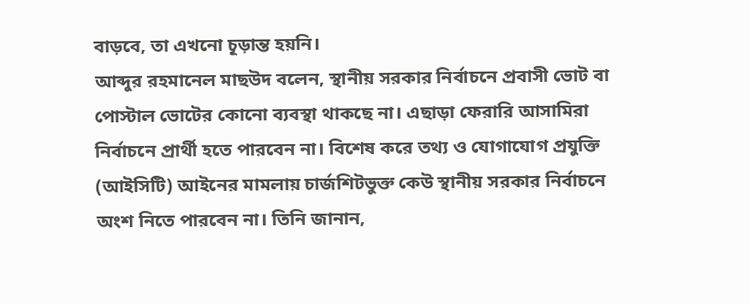বাড়বে, তা এখনো চূড়ান্ত হয়নি।
আব্দুর রহমানেল মাছউদ বলেন, স্থানীয় সরকার নির্বাচনে প্রবাসী ভোট বা পোস্টাল ভোটের কোনো ব্যবস্থা থাকছে না। এছাড়া ফেরারি আসামিরা নির্বাচনে প্রার্থী হতে পারবেন না। বিশেষ করে তথ্য ও যোগাযোগ প্রযুক্তি (আইসিটি) আইনের মামলায় চার্জশিটভুক্ত কেউ স্থানীয় সরকার নির্বাচনে অংশ নিতে পারবেন না। তিনি জানান,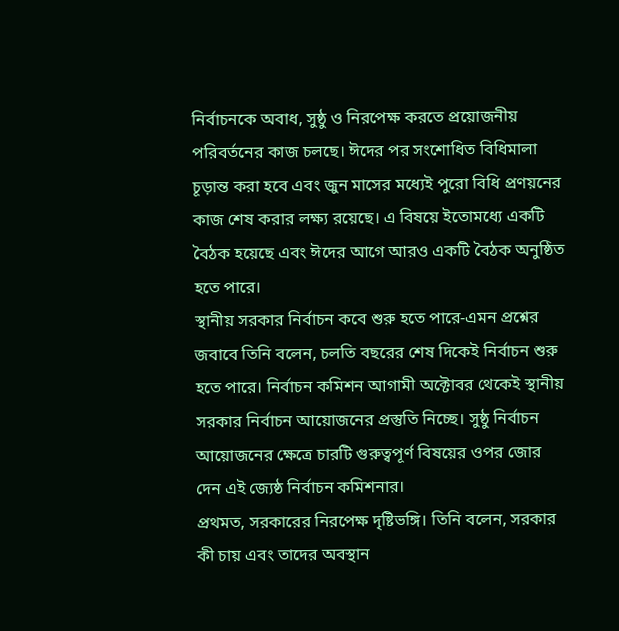নির্বাচনকে অবাধ, সুষ্ঠু ও নিরপেক্ষ করতে প্রয়োজনীয় পরিবর্তনের কাজ চলছে। ঈদের পর সংশোধিত বিধিমালা চূড়ান্ত করা হবে এবং জুন মাসের মধ্যেই পুরো বিধি প্রণয়নের কাজ শেষ করার লক্ষ্য রয়েছে। এ বিষয়ে ইতোমধ্যে একটি বৈঠক হয়েছে এবং ঈদের আগে আরও একটি বৈঠক অনুষ্ঠিত হতে পারে।
স্থানীয় সরকার নির্বাচন কবে শুরু হতে পারে-এমন প্রশ্নের জবাবে তিনি বলেন, চলতি বছরের শেষ দিকেই নির্বাচন শুরু হতে পারে। নির্বাচন কমিশন আগামী অক্টোবর থেকেই স্থানীয় সরকার নির্বাচন আয়োজনের প্রস্তুতি নিচ্ছে। সুষ্ঠু নির্বাচন আয়োজনের ক্ষেত্রে চারটি গুরুত্বপূর্ণ বিষয়ের ওপর জোর দেন এই জ্যেষ্ঠ নির্বাচন কমিশনার।
প্রথমত, সরকারের নিরপেক্ষ দৃষ্টিভঙ্গি। তিনি বলেন, সরকার কী চায় এবং তাদের অবস্থান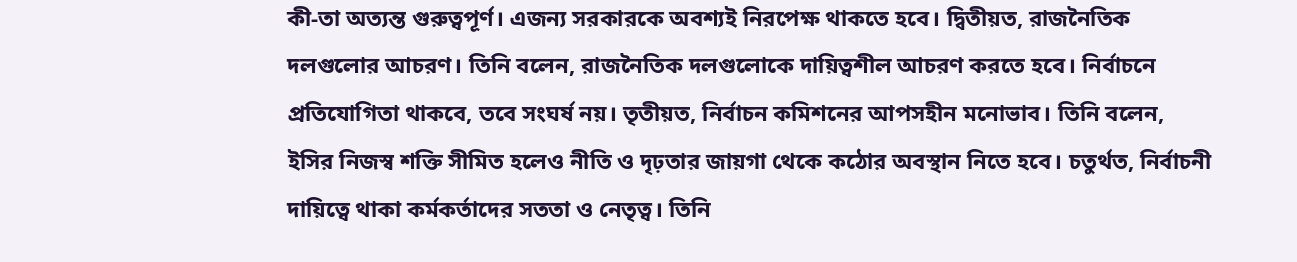কী-তা অত্যন্ত গুরুত্বপূর্ণ। এজন্য সরকারকে অবশ্যই নিরপেক্ষ থাকতে হবে। দ্বিতীয়ত, রাজনৈতিক দলগুলোর আচরণ। তিনি বলেন, রাজনৈতিক দলগুলোকে দায়িত্বশীল আচরণ করতে হবে। নির্বাচনে প্রতিযোগিতা থাকবে, তবে সংঘর্ষ নয়। তৃতীয়ত, নির্বাচন কমিশনের আপসহীন মনোভাব। তিনি বলেন, ইসির নিজস্ব শক্তি সীমিত হলেও নীতি ও দৃঢ়তার জায়গা থেকে কঠোর অবস্থান নিতে হবে। চতুর্থত, নির্বাচনী দায়িত্বে থাকা কর্মকর্তাদের সততা ও নেতৃত্ব। তিনি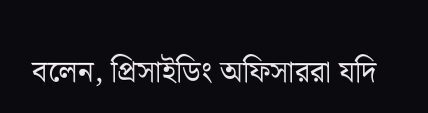বলেন, প্রিসাইডিং অফিসাররা যদি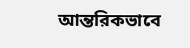আন্তরিকভাবে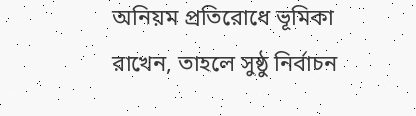অনিয়ম প্রতিরোধে ভূমিকা রাখেন, তাহলে সুষ্ঠু নির্বাচন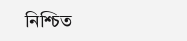নিশ্চিত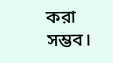করা সম্ভব।